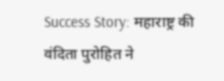Success Story: महाराष्ट्र की वंदिता पुरोहित ने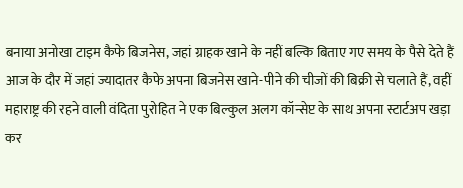बनाया अनोखा टाइम कैफे बिजनेस, जहां ग्राहक खाने के नहीं बल्कि बिताए गए समय के पैसे देते हैं
आज के दौर में जहां ज्यादातर कैफे अपना बिजनेस खाने-पीने की चीजों की बिक्री से चलाते हैं, वहीं महाराष्ट्र की रहने वाली वंदिता पुरोहित ने एक बिल्कुल अलग कॉन्सेप्ट के साथ अपना स्टार्टअप खड़ा कर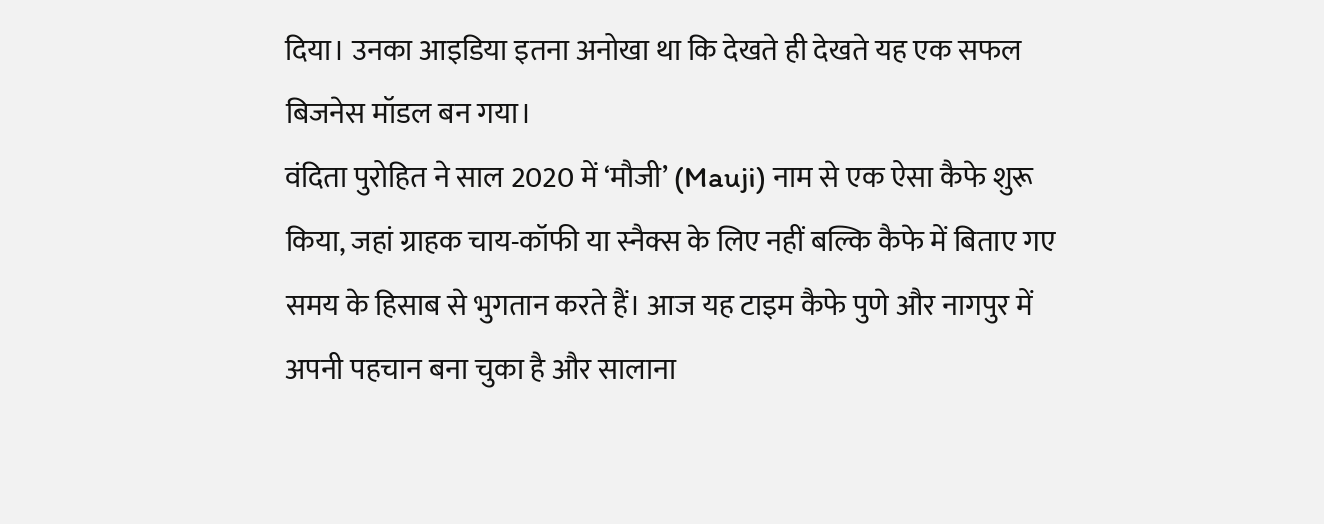दिया। उनका आइडिया इतना अनोखा था कि देखते ही देखते यह एक सफल बिजनेस मॉडल बन गया।
वंदिता पुरोहित ने साल 2020 में ‘मौजी’ (Mauji) नाम से एक ऐसा कैफे शुरू किया, जहां ग्राहक चाय-कॉफी या स्नैक्स के लिए नहीं बल्कि कैफे में बिताए गए समय के हिसाब से भुगतान करते हैं। आज यह टाइम कैफे पुणे और नागपुर में अपनी पहचान बना चुका है और सालाना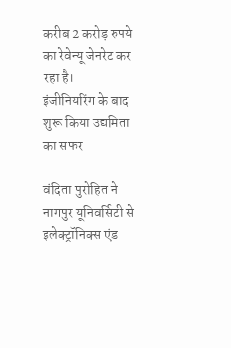करीब 2 करोड़ रुपये का रेवेन्यू जेनरेट कर रहा है।
इंजीनियरिंग के बाद शुरू किया उद्यमिता का सफर

वंदिता पुरोहित ने नागपुर यूनिवर्सिटी से इलेक्ट्रॉनिक्स एंड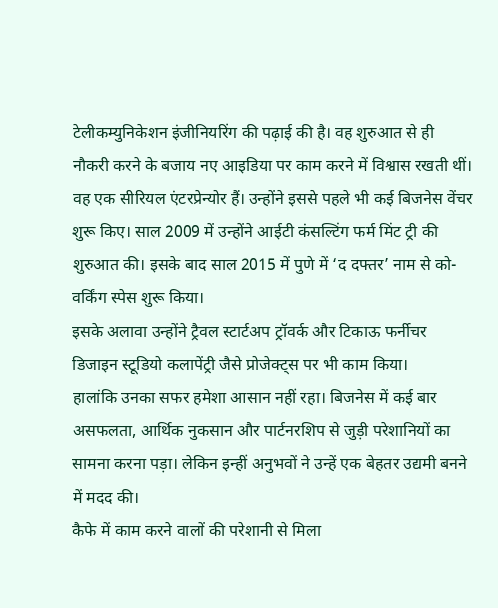टेलीकम्युनिकेशन इंजीनियरिंग की पढ़ाई की है। वह शुरुआत से ही नौकरी करने के बजाय नए आइडिया पर काम करने में विश्वास रखती थीं।
वह एक सीरियल एंटरप्रेन्योर हैं। उन्होंने इससे पहले भी कई बिजनेस वेंचर शुरू किए। साल 2009 में उन्होंने आईटी कंसल्टिंग फर्म मिंट ट्री की शुरुआत की। इसके बाद साल 2015 में पुणे में ‘द दफ्तर’ नाम से को-वर्किंग स्पेस शुरू किया।
इसके अलावा उन्होंने ट्रैवल स्टार्टअप ट्रॉवर्क और टिकाऊ फर्नीचर डिजाइन स्टूडियो कलापेंट्री जैसे प्रोजेक्ट्स पर भी काम किया।
हालांकि उनका सफर हमेशा आसान नहीं रहा। बिजनेस में कई बार असफलता, आर्थिक नुकसान और पार्टनरशिप से जुड़ी परेशानियों का सामना करना पड़ा। लेकिन इन्हीं अनुभवों ने उन्हें एक बेहतर उद्यमी बनने में मदद की।
कैफे में काम करने वालों की परेशानी से मिला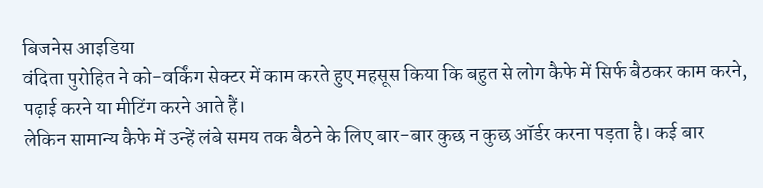बिजनेस आइडिया
वंदिता पुरोहित ने को-वर्किंग सेक्टर में काम करते हुए महसूस किया कि बहुत से लोग कैफे में सिर्फ बैठकर काम करने, पढ़ाई करने या मीटिंग करने आते हैं।
लेकिन सामान्य कैफे में उन्हें लंबे समय तक बैठने के लिए बार-बार कुछ न कुछ ऑर्डर करना पड़ता है। कई बार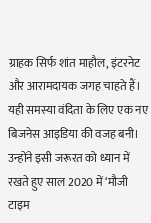ग्राहक सिर्फ शांत माहौल, इंटरनेट और आरामदायक जगह चाहते हैं।
यही समस्या वंदिता के लिए एक नए बिजनेस आइडिया की वजह बनी।
उन्होंने इसी जरूरत को ध्यान में रखते हुए साल 2020 में ‘मौजी टाइम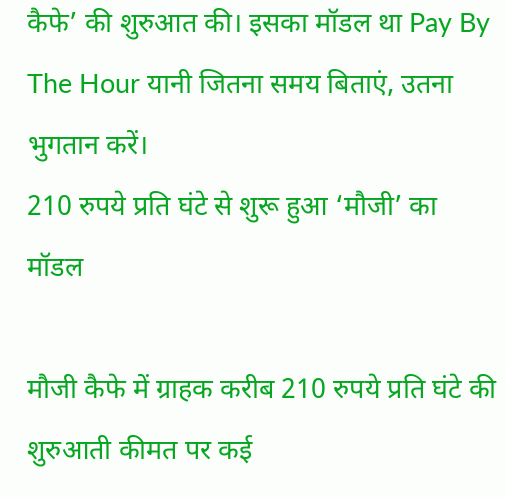कैफे’ की शुरुआत की। इसका मॉडल था Pay By The Hour यानी जितना समय बिताएं, उतना भुगतान करें।
210 रुपये प्रति घंटे से शुरू हुआ ‘मौजी’ का मॉडल

मौजी कैफे में ग्राहक करीब 210 रुपये प्रति घंटे की शुरुआती कीमत पर कई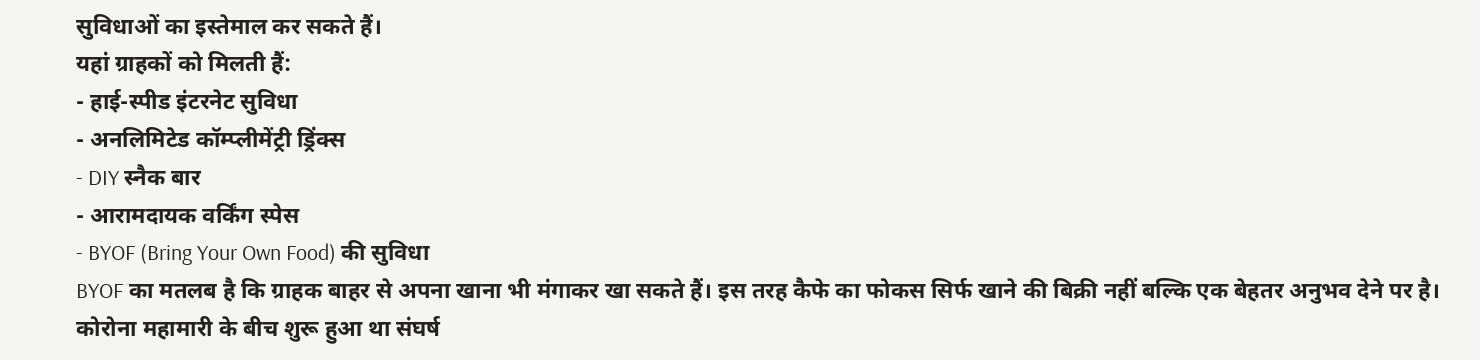सुविधाओं का इस्तेमाल कर सकते हैं।
यहां ग्राहकों को मिलती हैं:
- हाई-स्पीड इंटरनेट सुविधा
- अनलिमिटेड कॉम्प्लीमेंट्री ड्रिंक्स
- DIY स्नैक बार
- आरामदायक वर्किंग स्पेस
- BYOF (Bring Your Own Food) की सुविधा
BYOF का मतलब है कि ग्राहक बाहर से अपना खाना भी मंगाकर खा सकते हैं। इस तरह कैफे का फोकस सिर्फ खाने की बिक्री नहीं बल्कि एक बेहतर अनुभव देने पर है।
कोरोना महामारी के बीच शुरू हुआ था संघर्ष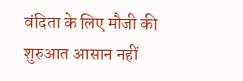वंदिता के लिए मौजी की शुरुआत आसान नहीं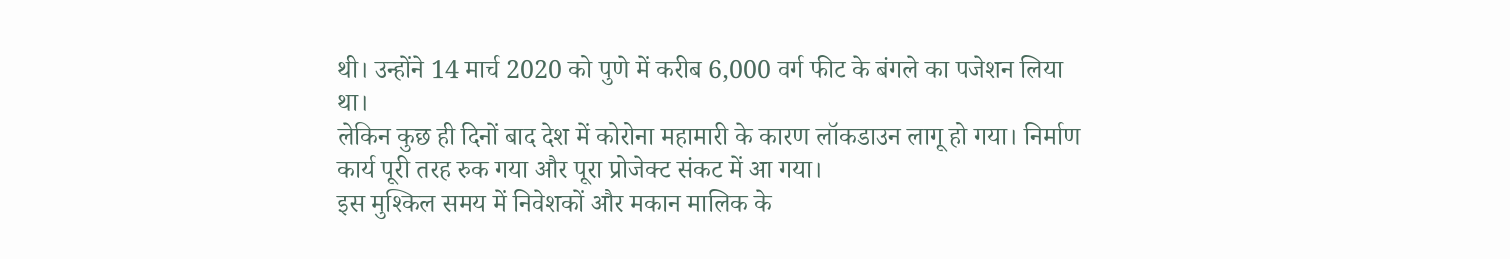थी। उन्होंने 14 मार्च 2020 को पुणे में करीब 6,000 वर्ग फीट के बंगले का पजेशन लिया था।
लेकिन कुछ ही दिनों बाद देश में कोरोना महामारी के कारण लॉकडाउन लागू हो गया। निर्माण कार्य पूरी तरह रुक गया और पूरा प्रोजेक्ट संकट में आ गया।
इस मुश्किल समय में निवेशकों और मकान मालिक के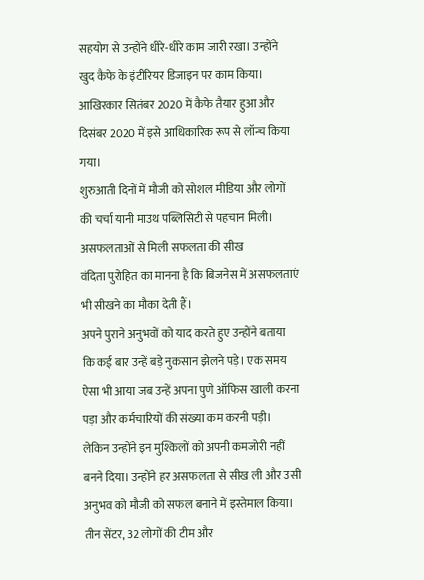सहयोग से उन्होंने धीरे-धीरे काम जारी रखा। उन्होंने खुद कैफे के इंटीरियर डिजाइन पर काम किया।
आखिरकार सितंबर 2020 में कैफे तैयार हुआ और दिसंबर 2020 में इसे आधिकारिक रूप से लॉन्च किया गया।
शुरुआती दिनों में मौजी को सोशल मीडिया और लोगों की चर्चा यानी माउथ पब्लिसिटी से पहचान मिली।
असफलताओं से मिली सफलता की सीख
वंदिता पुरोहित का मानना है कि बिजनेस में असफलताएं भी सीखने का मौका देती हैं।
अपने पुराने अनुभवों को याद करते हुए उन्होंने बताया कि कई बार उन्हें बड़े नुकसान झेलने पड़े। एक समय ऐसा भी आया जब उन्हें अपना पुणे ऑफिस खाली करना पड़ा और कर्मचारियों की संख्या कम करनी पड़ी।
लेकिन उन्होंने इन मुश्किलों को अपनी कमजोरी नहीं बनने दिया। उन्होंने हर असफलता से सीख ली और उसी अनुभव को मौजी को सफल बनाने में इस्तेमाल किया।
तीन सेंटर, 32 लोगों की टीम और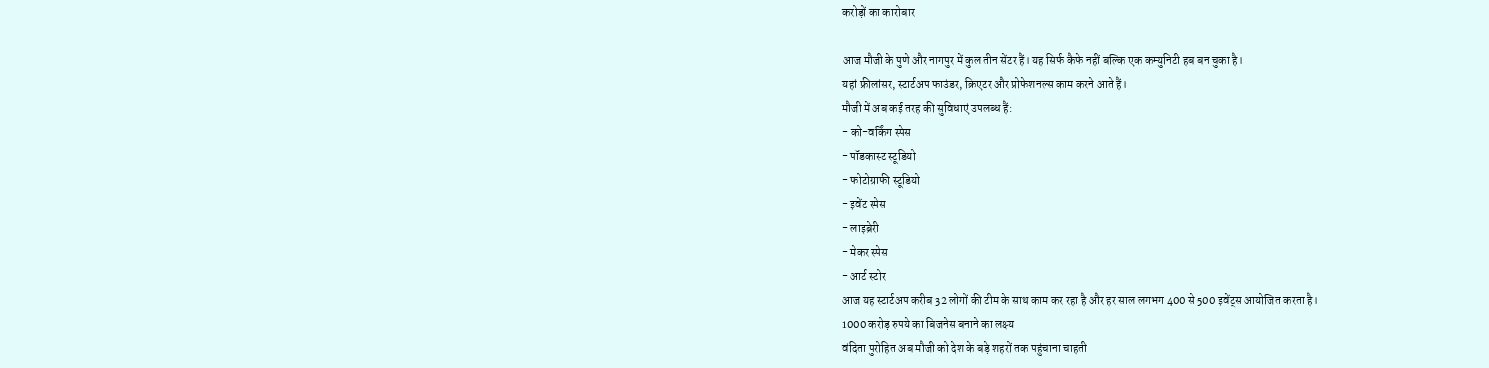करोड़ों का कारोबार

आज मौजी के पुणे और नागपुर में कुल तीन सेंटर हैं। यह सिर्फ कैफे नहीं बल्कि एक कम्युनिटी हब बन चुका है।
यहां फ्रीलांसर, स्टार्टअप फाउंडर, क्रिएटर और प्रोफेशनल्स काम करने आते हैं।
मौजी में अब कई तरह की सुविधाएं उपलब्ध हैं:
- को-वर्किंग स्पेस
- पॉडकास्ट स्टूडियो
- फोटोग्राफी स्टूडियो
- इवेंट स्पेस
- लाइब्रेरी
- मेकर स्पेस
- आर्ट स्टोर
आज यह स्टार्टअप करीब 32 लोगों की टीम के साथ काम कर रहा है और हर साल लगभग 400 से 500 इवेंट्स आयोजित करता है।
1000 करोड़ रुपये का बिजनेस बनाने का लक्ष्य
वंदिता पुरोहित अब मौजी को देश के बड़े शहरों तक पहुंचाना चाहती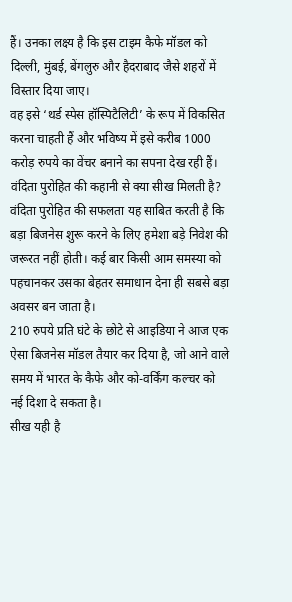हैं। उनका लक्ष्य है कि इस टाइम कैफे मॉडल को दिल्ली, मुंबई, बेंगलुरु और हैदराबाद जैसे शहरों में विस्तार दिया जाए।
वह इसे ‘थर्ड स्पेस हॉस्पिटैलिटी’ के रूप में विकसित करना चाहती हैं और भविष्य में इसे करीब 1000 करोड़ रुपये का वेंचर बनाने का सपना देख रही हैं।
वंदिता पुरोहित की कहानी से क्या सीख मिलती है?
वंदिता पुरोहित की सफलता यह साबित करती है कि बड़ा बिजनेस शुरू करने के लिए हमेशा बड़े निवेश की जरूरत नहीं होती। कई बार किसी आम समस्या को पहचानकर उसका बेहतर समाधान देना ही सबसे बड़ा अवसर बन जाता है।
210 रुपये प्रति घंटे के छोटे से आइडिया ने आज एक ऐसा बिजनेस मॉडल तैयार कर दिया है, जो आने वाले समय में भारत के कैफे और को-वर्किंग कल्चर को नई दिशा दे सकता है।
सीख यही है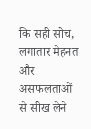कि सही सोच, लगातार मेहनत और असफलताओं से सीख लेने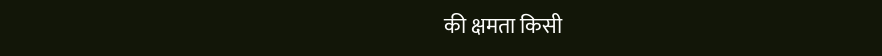की क्षमता किसी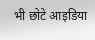भी छोटे आइडिया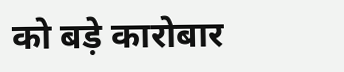को बड़े कारोबार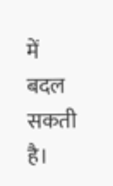में बदल सकती है।